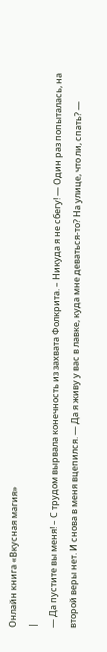Онлайн книга «Вкусная магия»
|
— Да пустите вы меня! – С трудом вырвала конечность из захвата Фолкрита. – Никуда я не сбегу! — Один раз попыталась, на второй веры нет. И снова в меня вцепился. — Да я живу у вас в лавке, куда мне деваться-то? На улице, что ли, спать? —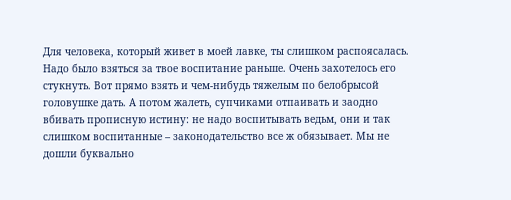Для человека, который живет в моей лавке, ты слишком распоясалась. Надо было взяться за твое воспитание раньше. Очень захотелось его стукнуть. Вот прямо взять и чем-нибудь тяжелым по белобрысой головушке дать. А потом жалеть, супчиками отпаивать и заодно вбивать прописную истину: не надо воспитывать ведьм, они и так слишком воспитанные – законодательство все ж обязывает. Мы не дошли буквально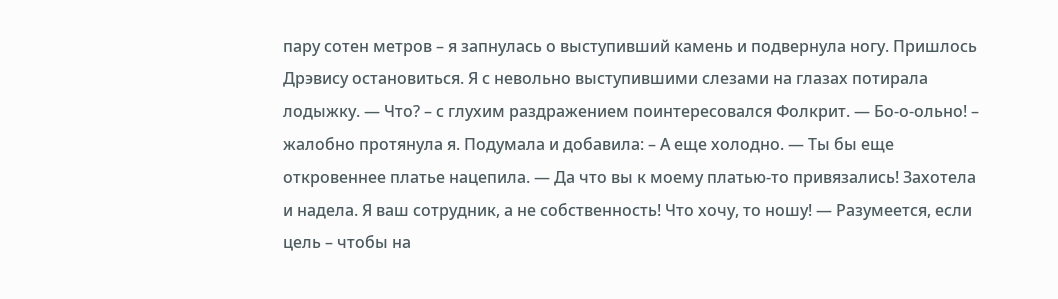пару сотен метров – я запнулась о выступивший камень и подвернула ногу. Пришлось Дрэвису остановиться. Я с невольно выступившими слезами на глазах потирала лодыжку. — Что? – с глухим раздражением поинтересовался Фолкрит. — Бо-о-ольно! – жалобно протянула я. Подумала и добавила: – А еще холодно. — Ты бы еще откровеннее платье нацепила. — Да что вы к моему платью-то привязались! Захотела и надела. Я ваш сотрудник, а не собственность! Что хочу, то ношу! — Разумеется, если цель – чтобы на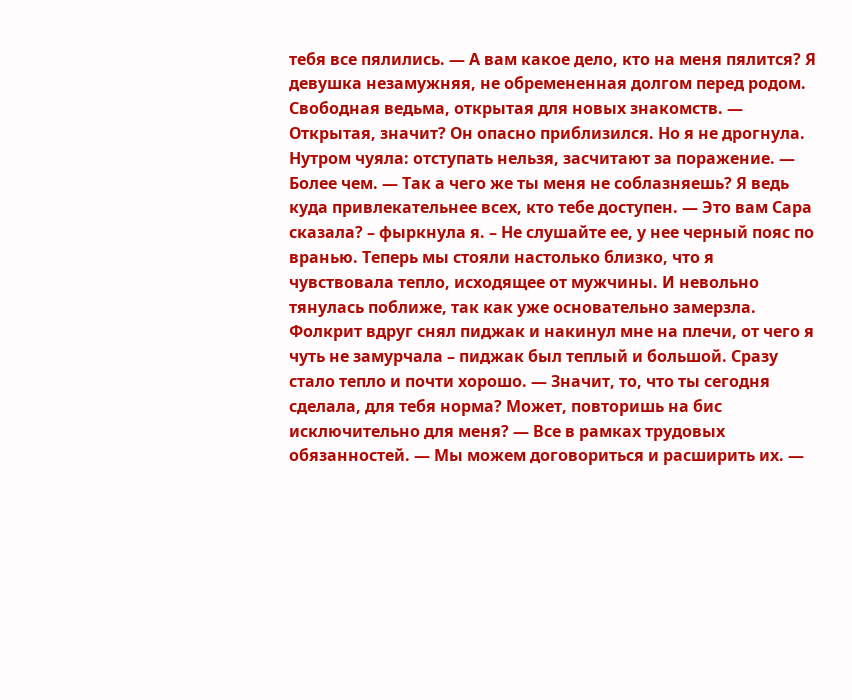тебя все пялились. — А вам какое дело, кто на меня пялится? Я девушка незамужняя, не обремененная долгом перед родом. Свободная ведьма, открытая для новых знакомств. — Открытая, значит? Он опасно приблизился. Но я не дрогнула. Нутром чуяла: отступать нельзя, засчитают за поражение. — Более чем. — Так а чего же ты меня не соблазняешь? Я ведь куда привлекательнее всех, кто тебе доступен. — Это вам Сара сказала? – фыркнула я. – Не слушайте ее, у нее черный пояс по вранью. Теперь мы стояли настолько близко, что я чувствовала тепло, исходящее от мужчины. И невольно тянулась поближе, так как уже основательно замерзла. Фолкрит вдруг снял пиджак и накинул мне на плечи, от чего я чуть не замурчала – пиджак был теплый и большой. Сразу стало тепло и почти хорошо. — Значит, то, что ты сегодня сделала, для тебя норма? Может, повторишь на бис исключительно для меня? — Все в рамках трудовых обязанностей. — Мы можем договориться и расширить их. —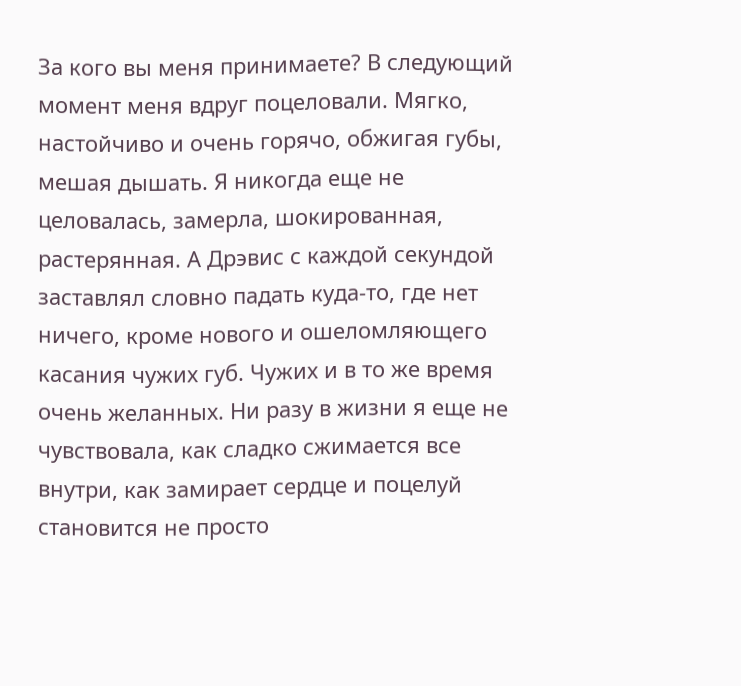За кого вы меня принимаете? В следующий момент меня вдруг поцеловали. Мягко, настойчиво и очень горячо, обжигая губы, мешая дышать. Я никогда еще не целовалась, замерла, шокированная, растерянная. А Дрэвис с каждой секундой заставлял словно падать куда-то, где нет ничего, кроме нового и ошеломляющего касания чужих губ. Чужих и в то же время очень желанных. Ни разу в жизни я еще не чувствовала, как сладко сжимается все внутри, как замирает сердце и поцелуй становится не просто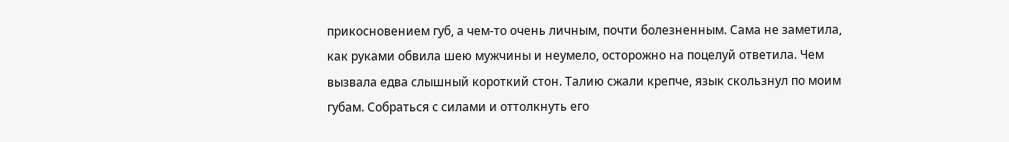прикосновением губ, а чем-то очень личным, почти болезненным. Сама не заметила, как руками обвила шею мужчины и неумело, осторожно на поцелуй ответила. Чем вызвала едва слышный короткий стон. Талию сжали крепче, язык скользнул по моим губам. Собраться с силами и оттолкнуть его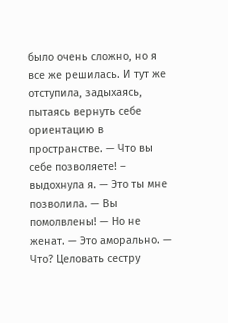было очень сложно, но я все же решилась. И тут же отступила, задыхаясь, пытаясь вернуть себе ориентацию в пространстве. — Что вы себе позволяете! – выдохнула я. — Это ты мне позволила. — Вы помолвлены! — Но не женат. — Это аморально. — Что? Целовать сестру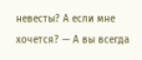невесты? А если мне хочется? — А вы всегда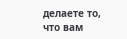делаете то, что вам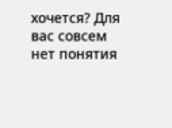хочется? Для вас совсем нет понятия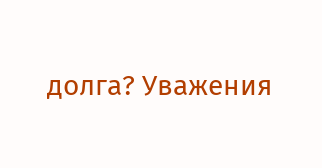долга? Уважения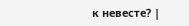к невесте? |